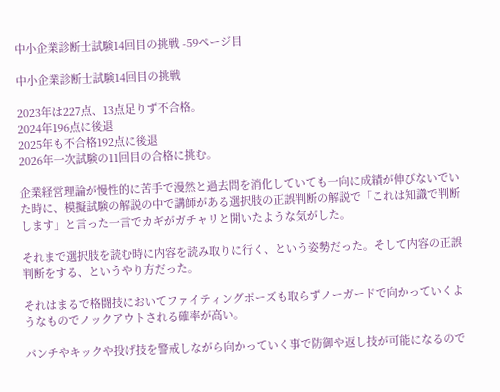中小企業診断士試験14回目の挑戦 -59ページ目

中小企業診断士試験14回目の挑戦

2023年は227点、13点足りず不合格。
2024年196点に後退
2025年も不合格192点に後退
2026年一次試験の11回目の合格に挑む。

企業経営理論が慢性的に苦手で漫然と過去問を消化していても一向に成績が伸びないでいた時に、模擬試験の解説の中で講師がある選択肢の正誤判断の解説で「これは知識で判断します」と言った一言でカギがガチャリと開いたような気がした。

それまで選択肢を読む時に内容を読み取りに行く、という姿勢だった。そして内容の正誤判断をする、というやり方だった。

それはまるで格闘技においてファイティングポーズも取らずノーガードで向かっていくようなものでノックアウトされる確率が高い。

パンチやキックや投げ技を警戒しながら向かっていく事で防御や返し技が可能になるので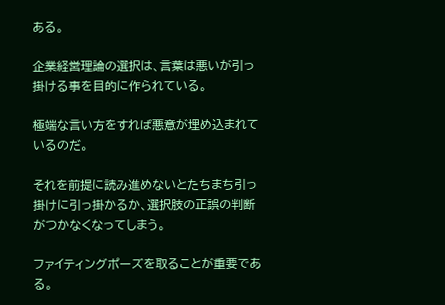ある。

企業経営理論の選択は、言葉は悪いが引っ掛ける事を目的に作られている。

極端な言い方をすれば悪意が埋め込まれているのだ。

それを前提に読み進めないとたちまち引っ掛けに引っ掛かるか、選択肢の正誤の判断がつかなくなってしまう。

ファイティングポーズを取ることが重要である。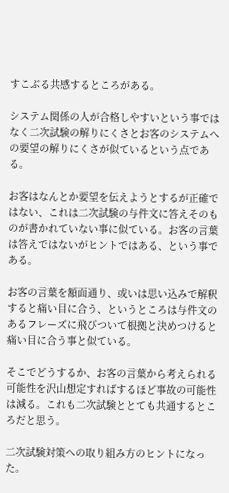すこぶる共感するところがある。

システム関係の人が合格しやすいという事ではなく二次試験の解りにくさとお客のシステムへの要望の解りにくさが似ているという点である。

お客はなんとか要望を伝えようとするが正確ではない、これは二次試験の与件文に答えそのものが書かれていない事に似ている。お客の言葉は答えではないがヒントではある、という事である。

お客の言葉を額面通り、或いは思い込みで解釈すると痛い目に合う、というところは与件文のあるフレーズに飛びついて根拠と決めつけると痛い目に合う事と似ている。

そこでどうするか、お客の言葉から考えられる可能性を沢山想定すればするほど事故の可能性は減る。これも二次試験ととても共通するところだと思う。

二次試験対策への取り組み方のヒントになった。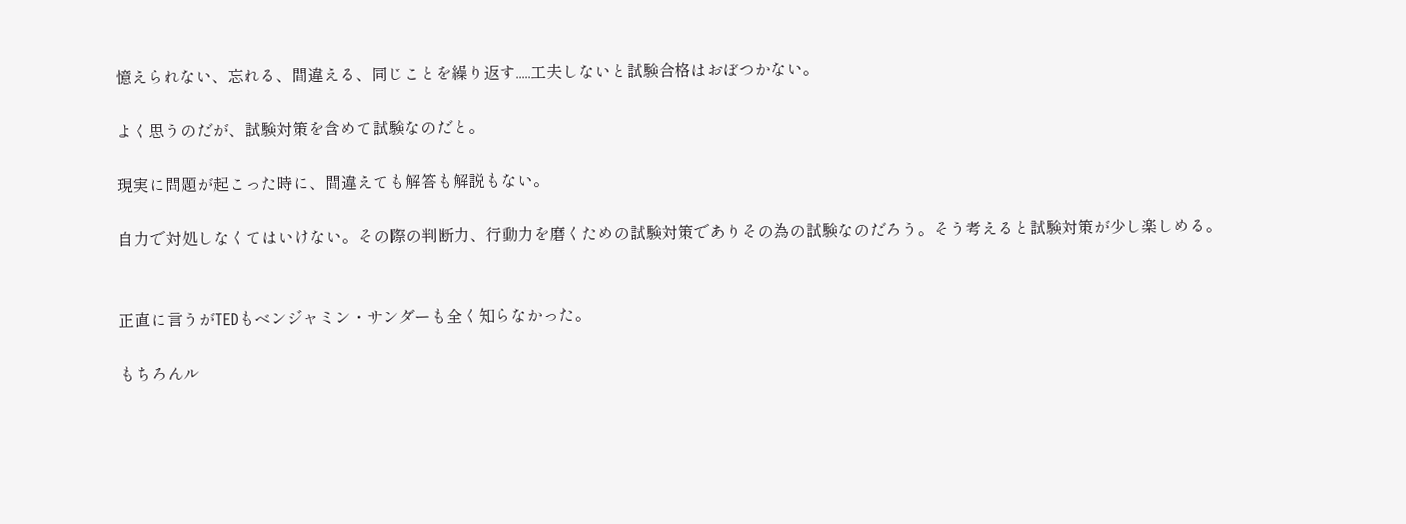憶えられない、忘れる、間違える、同じことを繰り返す.....工夫しないと試験合格はおぼつかない。

よく思うのだが、試験対策を含めて試験なのだと。

現実に問題が起こった時に、間違えても解答も解説もない。

自力で対処しなくてはいけない。その際の判断力、行動力を磨くための試験対策でありその為の試験なのだろう。そう考えると試験対策が少し楽しめる。


正直に言うがTEDもベンジャミン・サンダーも全く知らなかった。

もちろんル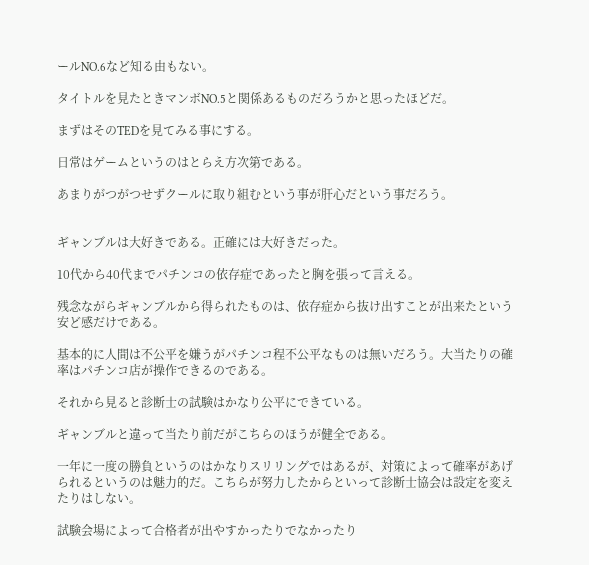ールNO.6など知る由もない。

タイトルを見たときマンボNO.5と関係あるものだろうかと思ったほどだ。

まずはそのTEDを見てみる事にする。

日常はゲームというのはとらえ方次第である。

あまりがつがつせずクールに取り組むという事が肝心だという事だろう。


ギャンブルは大好きである。正確には大好きだった。

10代から40代までパチンコの依存症であったと胸を張って言える。

残念ながらギャンブルから得られたものは、依存症から抜け出すことが出来たという安ど感だけである。

基本的に人間は不公平を嫌うがパチンコ程不公平なものは無いだろう。大当たりの確率はパチンコ店が操作できるのである。

それから見ると診断士の試験はかなり公平にできている。

ギャンブルと違って当たり前だがこちらのほうが健全である。

一年に一度の勝負というのはかなりスリリングではあるが、対策によって確率があげられるというのは魅力的だ。こちらが努力したからといって診断士協会は設定を変えたりはしない。

試験会場によって合格者が出やすかったりでなかったり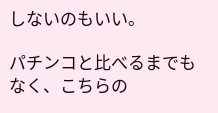しないのもいい。

パチンコと比べるまでもなく、こちらの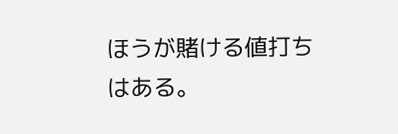ほうが賭ける値打ちはある。